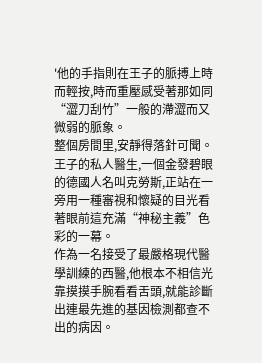'他的手指則在王子的脈搏上時而輕按,時而重壓感受著那如同“澀刀刮竹”一般的滯澀而又微弱的脈象。
整個房間里,安靜得落針可聞。
王子的私人醫生,一個金發碧眼的德國人名叫克勞斯,正站在一旁用一種審視和懷疑的目光看著眼前這充滿“神秘主義”色彩的一幕。
作為一名接受了最嚴格現代醫學訓練的西醫,他根本不相信光靠摸摸手腕看看舌頭,就能診斷出連最先進的基因檢測都查不出的病因。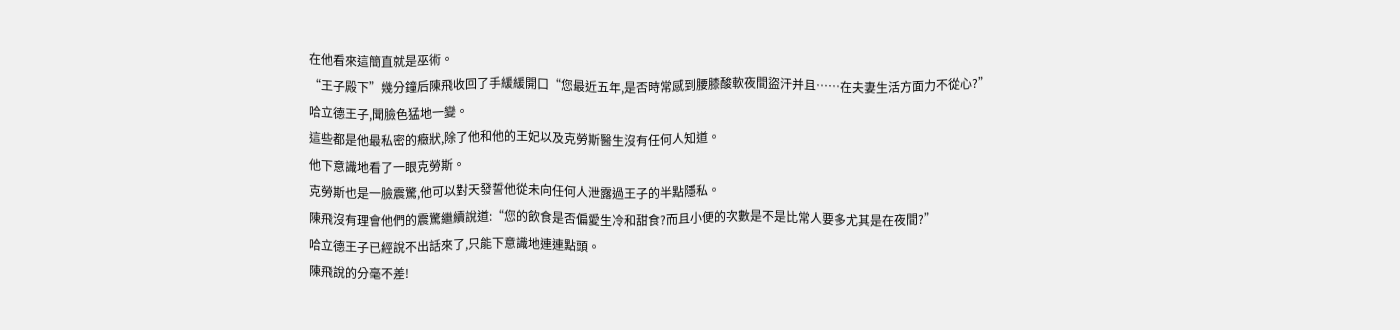在他看來這簡直就是巫術。
“王子殿下”幾分鐘后陳飛收回了手緩緩開口“您最近五年,是否時常感到腰膝酸軟夜間盜汗并且……在夫妻生活方面力不從心?”
哈立德王子,聞臉色猛地一變。
這些都是他最私密的癥狀,除了他和他的王妃以及克勞斯醫生沒有任何人知道。
他下意識地看了一眼克勞斯。
克勞斯也是一臉震驚,他可以對天發誓他從未向任何人泄露過王子的半點隱私。
陳飛沒有理會他們的震驚繼續說道:“您的飲食是否偏愛生冷和甜食?而且小便的次數是不是比常人要多尤其是在夜間?”
哈立德王子已經說不出話來了,只能下意識地連連點頭。
陳飛說的分毫不差!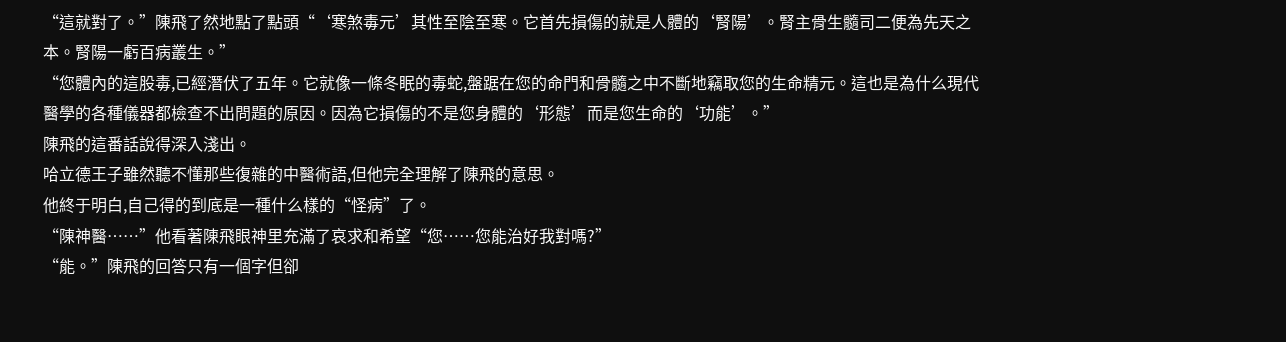“這就對了。”陳飛了然地點了點頭“‘寒煞毒元’其性至陰至寒。它首先損傷的就是人體的‘腎陽’。腎主骨生髓司二便為先天之本。腎陽一虧百病叢生。”
“您體內的這股毒,已經潛伏了五年。它就像一條冬眠的毒蛇,盤踞在您的命門和骨髓之中不斷地竊取您的生命精元。這也是為什么現代醫學的各種儀器都檢查不出問題的原因。因為它損傷的不是您身體的‘形態’而是您生命的‘功能’。”
陳飛的這番話說得深入淺出。
哈立德王子雖然聽不懂那些復雜的中醫術語,但他完全理解了陳飛的意思。
他終于明白,自己得的到底是一種什么樣的“怪病”了。
“陳神醫……”他看著陳飛眼神里充滿了哀求和希望“您……您能治好我對嗎?”
“能。”陳飛的回答只有一個字但卻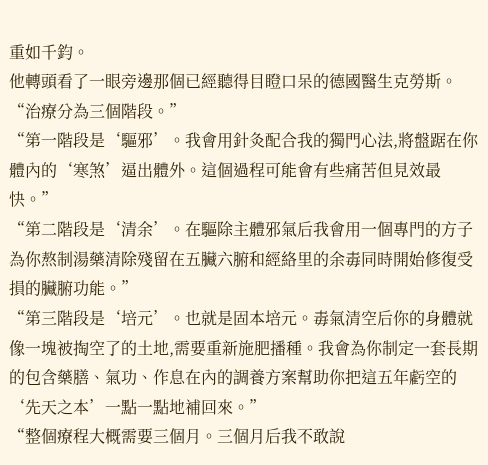重如千鈞。
他轉頭看了一眼旁邊那個已經聽得目瞪口呆的德國醫生克勞斯。
“治療分為三個階段。”
“第一階段是‘驅邪’。我會用針灸配合我的獨門心法,將盤踞在你體內的‘寒煞’逼出體外。這個過程可能會有些痛苦但見效最快。”
“第二階段是‘清余’。在驅除主體邪氣后我會用一個專門的方子為你熬制湯藥清除殘留在五臟六腑和經絡里的余毒同時開始修復受損的臟腑功能。”
“第三階段是‘培元’。也就是固本培元。毒氣清空后你的身體就像一塊被掏空了的土地,需要重新施肥播種。我會為你制定一套長期的包含藥膳、氣功、作息在內的調養方案幫助你把這五年虧空的‘先天之本’一點一點地補回來。”
“整個療程大概需要三個月。三個月后我不敢說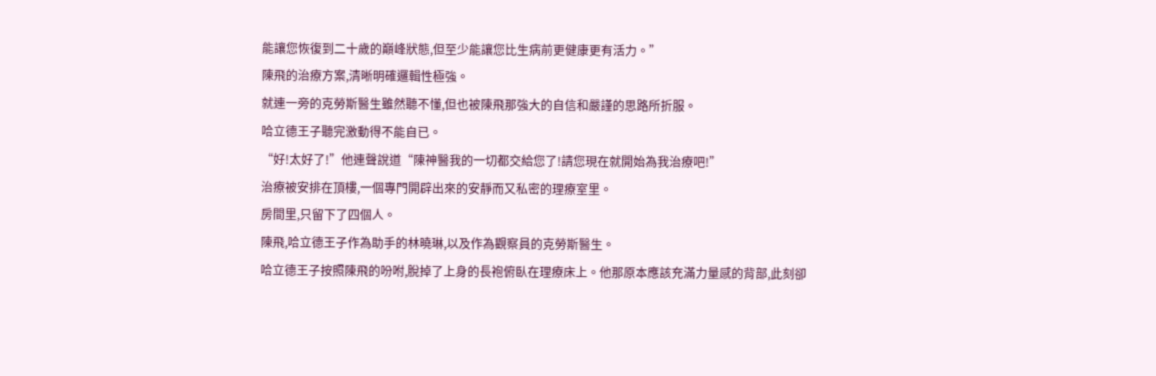能讓您恢復到二十歲的巔峰狀態,但至少能讓您比生病前更健康更有活力。”
陳飛的治療方案,清晰明確邏輯性極強。
就連一旁的克勞斯醫生雖然聽不懂,但也被陳飛那強大的自信和嚴謹的思路所折服。
哈立德王子聽完激動得不能自已。
“好!太好了!”他連聲說道“陳神醫我的一切都交給您了!請您現在就開始為我治療吧!”
治療被安排在頂樓,一個專門開辟出來的安靜而又私密的理療室里。
房間里,只留下了四個人。
陳飛,哈立德王子作為助手的林曉琳,以及作為觀察員的克勞斯醫生。
哈立德王子按照陳飛的吩咐,脫掉了上身的長袍俯臥在理療床上。他那原本應該充滿力量感的背部,此刻卻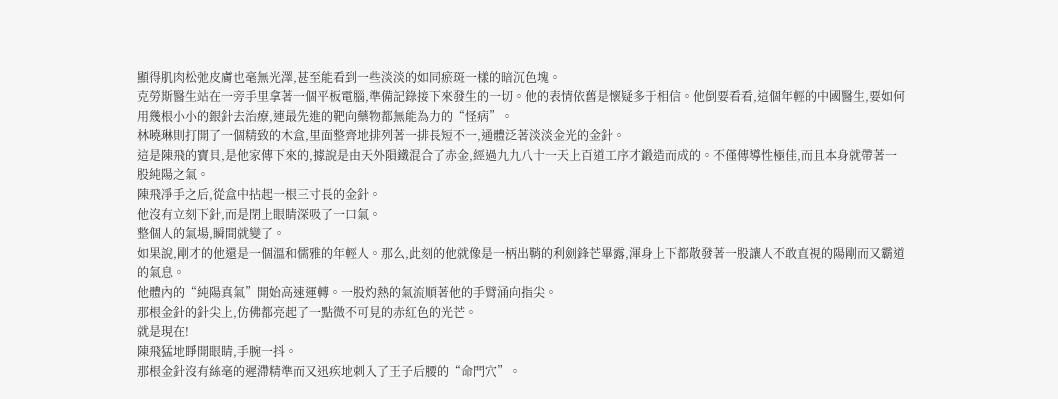顯得肌肉松弛皮膚也毫無光澤,甚至能看到一些淡淡的如同瘀斑一樣的暗沉色塊。
克勞斯醫生站在一旁手里拿著一個平板電腦,準備記錄接下來發生的一切。他的表情依舊是懷疑多于相信。他倒要看看,這個年輕的中國醫生,要如何用幾根小小的銀針去治療,連最先進的靶向藥物都無能為力的“怪病”。
林曉琳則打開了一個精致的木盒,里面整齊地排列著一排長短不一,通體泛著淡淡金光的金針。
這是陳飛的寶貝,是他家傳下來的,據說是由天外隕鐵混合了赤金,經過九九八十一天上百道工序才鍛造而成的。不僅傳導性極佳,而且本身就帶著一股純陽之氣。
陳飛凈手之后,從盒中拈起一根三寸長的金針。
他沒有立刻下針,而是閉上眼睛深吸了一口氣。
整個人的氣場,瞬間就變了。
如果說,剛才的他還是一個溫和儒雅的年輕人。那么,此刻的他就像是一柄出鞘的利劍鋒芒畢露,渾身上下都散發著一股讓人不敢直視的陽剛而又霸道的氣息。
他體內的“純陽真氣”開始高速運轉。一股灼熱的氣流順著他的手臂涌向指尖。
那根金針的針尖上,仿佛都亮起了一點微不可見的赤紅色的光芒。
就是現在!
陳飛猛地睜開眼睛,手腕一抖。
那根金針沒有絲毫的遲滯精準而又迅疾地刺入了王子后腰的“命門穴”。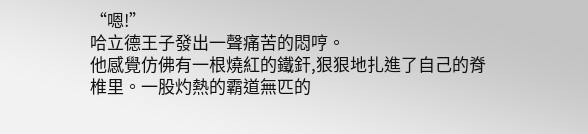“嗯!”
哈立德王子發出一聲痛苦的悶哼。
他感覺仿佛有一根燒紅的鐵釬,狠狠地扎進了自己的脊椎里。一股灼熱的霸道無匹的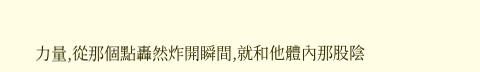力量,從那個點轟然炸開瞬間,就和他體內那股陰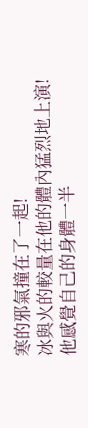寒的邪氣撞在了一起!
冰與火的較量在他的體內猛烈地上演!
他感覺自己的身體一半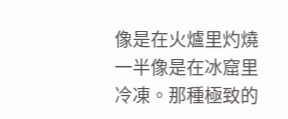像是在火爐里灼燒一半像是在冰窟里冷凍。那種極致的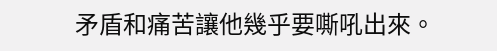矛盾和痛苦讓他幾乎要嘶吼出來。